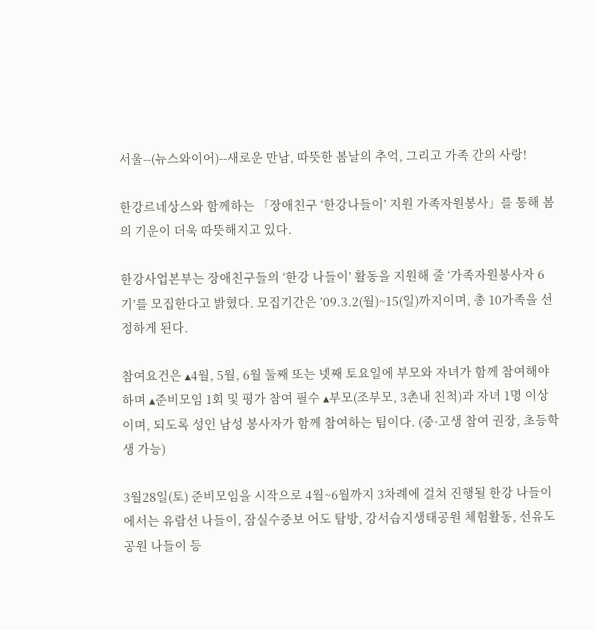서울--(뉴스와이어)--새로운 만남, 따뜻한 봄날의 추억, 그리고 가족 간의 사랑!

한강르네상스와 함께하는 「장애친구 ‘한강나들이’ 지원 가족자원봉사」를 통해 봄의 기운이 더욱 따뜻해지고 있다.

한강사업본부는 장애친구들의 ‘한강 나들이’ 활동을 지원해 줄 ‘가족자원봉사자 6기’를 모집한다고 밝혔다. 모집기간은 ’09.3.2(월)~15(일)까지이며, 총 10가족을 선정하게 된다.

참여요건은 ▴4월, 5월, 6월 둘째 또는 넷째 토요일에 부모와 자녀가 함께 참여해야 하며 ▴준비모임 1회 및 평가 참여 필수 ▴부모(조부모, 3촌내 친척)과 자녀 1명 이상이며, 되도록 성인 남성 봉사자가 함께 참여하는 팀이다. (중·고생 참여 권장, 초등학생 가능)

3월28일(토) 준비모임을 시작으로 4월~6월까지 3차례에 걸쳐 진행될 한강 나들이에서는 유람선 나들이, 잠실수중보 어도 탐방, 강서습지생태공원 체험활동, 선유도공원 나들이 등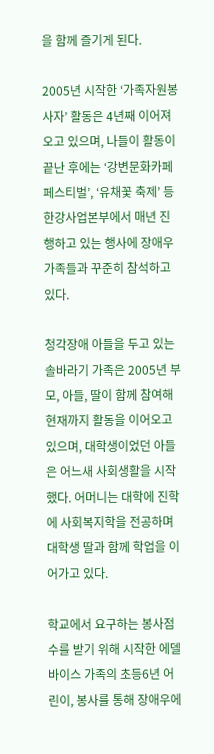을 함께 즐기게 된다.

2005년 시작한 ‘가족자원봉사자’ 활동은 4년째 이어져 오고 있으며, 나들이 활동이 끝난 후에는 ‘강변문화카페 페스티벌’, ‘유채꽃 축제’ 등 한강사업본부에서 매년 진행하고 있는 행사에 장애우 가족들과 꾸준히 참석하고 있다.

청각장애 아들을 두고 있는 솔바라기 가족은 2005년 부모, 아들, 딸이 함께 참여해 현재까지 활동을 이어오고 있으며, 대학생이었던 아들은 어느새 사회생활을 시작했다. 어머니는 대학에 진학에 사회복지학을 전공하며 대학생 딸과 함께 학업을 이어가고 있다.

학교에서 요구하는 봉사점수를 받기 위해 시작한 에델바이스 가족의 초등6년 어린이, 봉사를 통해 장애우에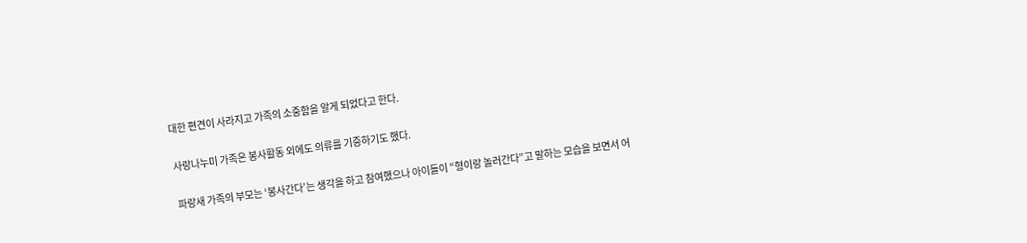대한 편견이 사라지고 가족의 소중함을 알게 되었다고 한다.

사랑나누미 가족은 봉사활동 외에도 의류를 기증하기도 했다.

파랑새 가족의 부모는 ‘봉사간다’는 생각을 하고 참여했으나 아이들이 “형이랑 놀러간다”고 말하는 모습을 보면서 어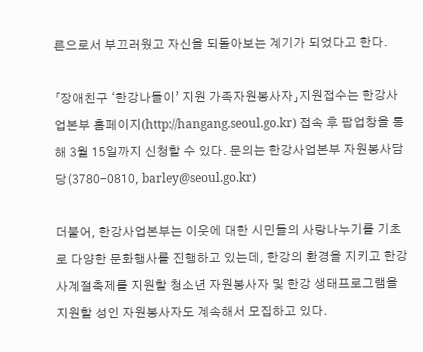른으로서 부끄러웠고 자신을 되돌아보는 계기가 되었다고 한다.

「장애친구 ‘한강나들이’ 지원 가족자원봉사자」지원접수는 한강사업본부 홈페이지(http://hangang.seoul.go.kr) 접속 후 팝업창을 통해 3월 15일까지 신청할 수 있다. 문의는 한강사업본부 자원봉사담당(3780-0810, barley@seoul.go.kr)

더불어, 한강사업본부는 이웃에 대한 시민들의 사랑나누기를 기초로 다양한 문화행사를 진행하고 있는데, 한강의 환경을 지키고 한강사계절축제를 지원할 청소년 자원봉사자 및 한강 생태프로그램을 지원할 성인 자원봉사자도 계속해서 모집하고 있다.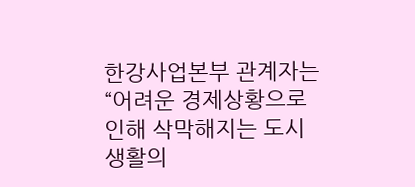한강사업본부 관계자는 “어려운 경제상황으로 인해 삭막해지는 도시생활의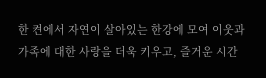한 켠에서 자연이 살아있는 한강에 모여 이웃과 가족에 대한 사랑을 더욱 키우고, 즐거운 시간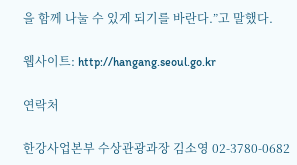을 함께 나눌 수 있게 되기를 바란다.”고 말했다.

웹사이트: http://hangang.seoul.go.kr

연락처

한강사업본부 수상관광과장 김소영 02-3780-0682